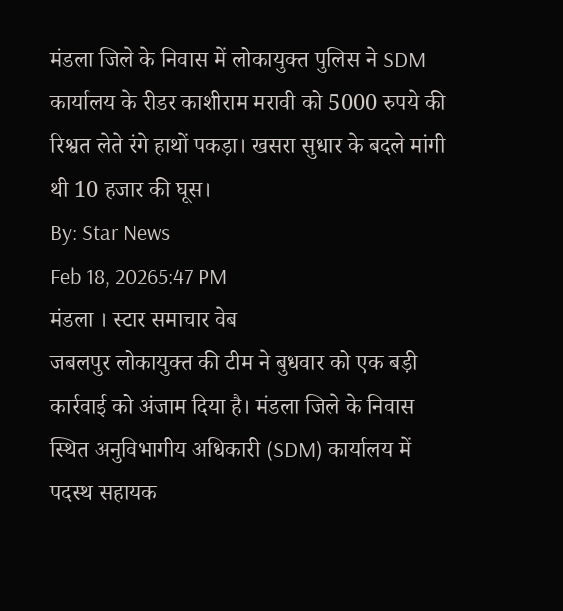मंडला जिले के निवास में लोकायुक्त पुलिस ने SDM कार्यालय के रीडर काशीराम मरावी को 5000 रुपये की रिश्वत लेते रंगे हाथों पकड़ा। खसरा सुधार के बदले मांगी थी 10 हजार की घूस।
By: Star News
Feb 18, 20265:47 PM
मंडला । स्टार समाचार वेब
जबलपुर लोकायुक्त की टीम ने बुधवार को एक बड़ी कार्रवाई को अंजाम दिया है। मंडला जिले के निवास स्थित अनुविभागीय अधिकारी (SDM) कार्यालय में पदस्थ सहायक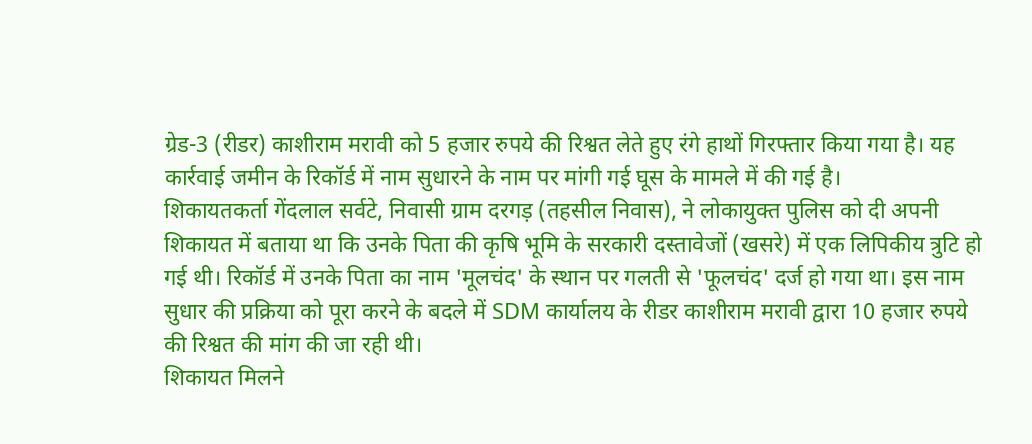ग्रेड-3 (रीडर) काशीराम मरावी को 5 हजार रुपये की रिश्वत लेते हुए रंगे हाथों गिरफ्तार किया गया है। यह कार्रवाई जमीन के रिकॉर्ड में नाम सुधारने के नाम पर मांगी गई घूस के मामले में की गई है।
शिकायतकर्ता गेंदलाल सर्वटे, निवासी ग्राम दरगड़ (तहसील निवास), ने लोकायुक्त पुलिस को दी अपनी शिकायत में बताया था कि उनके पिता की कृषि भूमि के सरकारी दस्तावेजों (खसरे) में एक लिपिकीय त्रुटि हो गई थी। रिकॉर्ड में उनके पिता का नाम 'मूलचंद' के स्थान पर गलती से 'फूलचंद' दर्ज हो गया था। इस नाम सुधार की प्रक्रिया को पूरा करने के बदले में SDM कार्यालय के रीडर काशीराम मरावी द्वारा 10 हजार रुपये की रिश्वत की मांग की जा रही थी।
शिकायत मिलने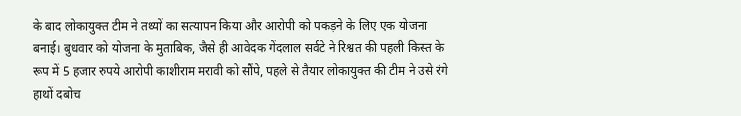के बाद लोकायुक्त टीम ने तथ्यों का सत्यापन किया और आरोपी को पकड़ने के लिए एक योजना बनाई। बुधवार को योजना के मुताबिक, जैसे ही आवेदक गेंदलाल सर्वटे ने रिश्वत की पहली किस्त के रूप में 5 हजार रुपये आरोपी काशीराम मरावी को सौंपे, पहले से तैयार लोकायुक्त की टीम ने उसे रंगे हाथों दबोच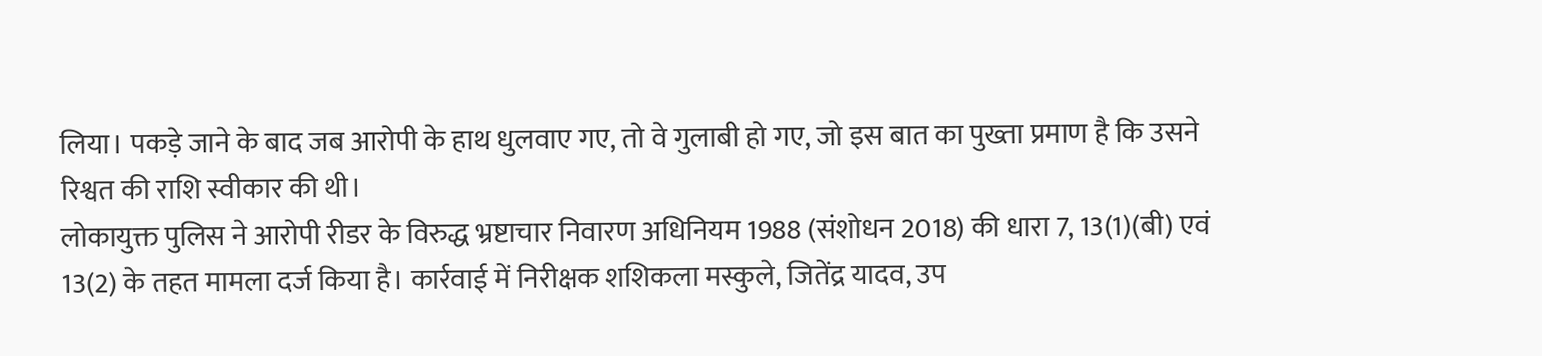लिया। पकड़े जाने के बाद जब आरोपी के हाथ धुलवाए गए, तो वे गुलाबी हो गए, जो इस बात का पुख्ता प्रमाण है कि उसने रिश्वत की राशि स्वीकार की थी।
लोकायुक्त पुलिस ने आरोपी रीडर के विरुद्ध भ्रष्टाचार निवारण अधिनियम 1988 (संशोधन 2018) की धारा 7, 13(1)(बी) एवं 13(2) के तहत मामला दर्ज किया है। कार्रवाई में निरीक्षक शशिकला मस्कुले, जितेंद्र यादव, उप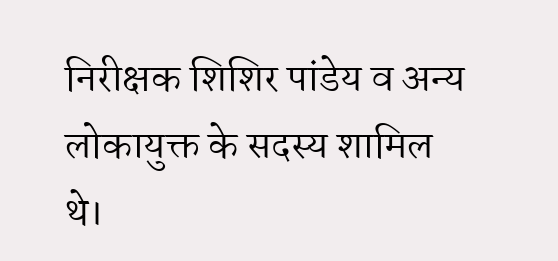निरीक्षक शिशिर पांडेय व अन्य लोकायुक्त के सदस्य शामिल थे।